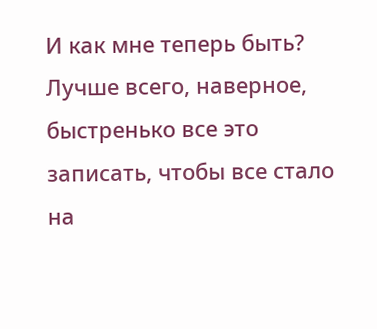И как мне теперь быть? Лучше всего, наверное, быстренько все это записать, чтобы все стало на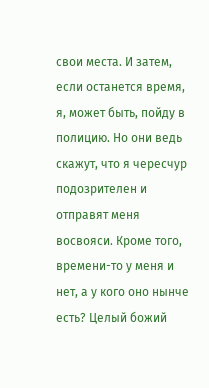свои места. И затем, если останется время, я, может быть, пойду в полицию. Но они ведь скажут, что я чересчур подозрителен и отправят меня восвояси. Кроме того, времени-то у меня и нет, а у кого оно нынче есть? Целый божий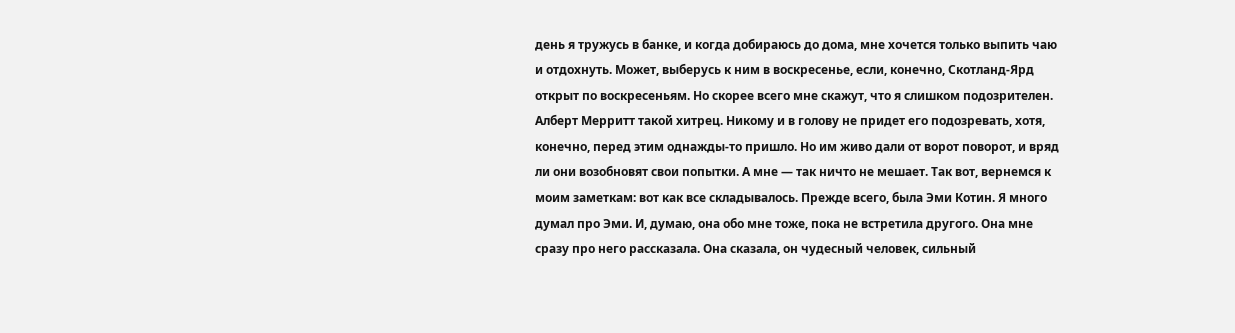день я тружусь в банке, и когда добираюсь до дома, мне хочется только выпить чаю и отдохнуть. Может, выберусь к ним в воскресенье, если, конечно, Скотланд-Ярд открыт по воскресеньям. Но скорее всего мне скажут, что я слишком подозрителен. Алберт Мерритт такой хитрец. Никому и в голову не придет его подозревать, хотя, конечно, перед этим однажды-то пришло. Но им живо дали от ворот поворот, и вряд ли они возобновят свои попытки. А мне — так ничто не мешает. Так вот, вернемся к моим заметкам: вот как все складывалось. Прежде всего, была Эми Котин. Я много думал про Эми. И, думаю, она обо мне тоже, пока не встретила другого. Она мне сразу про него рассказала. Она сказала, он чудесный человек, сильный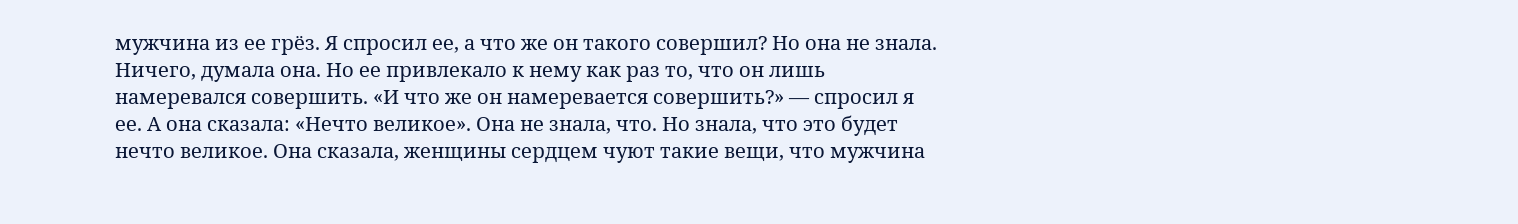мужчина из ее грёз. Я спросил ее, а что же он такого совершил? Но она не знала. Ничего, думала она. Но ее привлекало к нему как раз то, что он лишь намеревался совершить. «И что же он намеревается совершить?» — спросил я ее. А она сказала: «Нечто великое». Она не знала, что. Но знала, что это будет нечто великое. Она сказала, женщины сердцем чуют такие вещи, что мужчина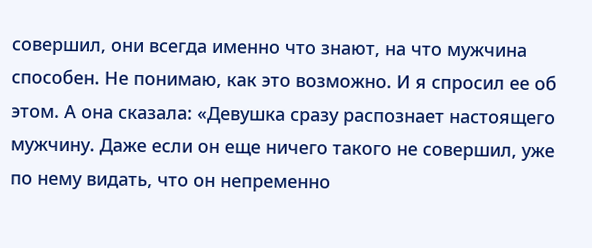совершил, они всегда именно что знают, на что мужчина способен. Не понимаю, как это возможно. И я спросил ее об этом. А она сказала: «Девушка сразу распознает настоящего мужчину. Даже если он еще ничего такого не совершил, уже по нему видать, что он непременно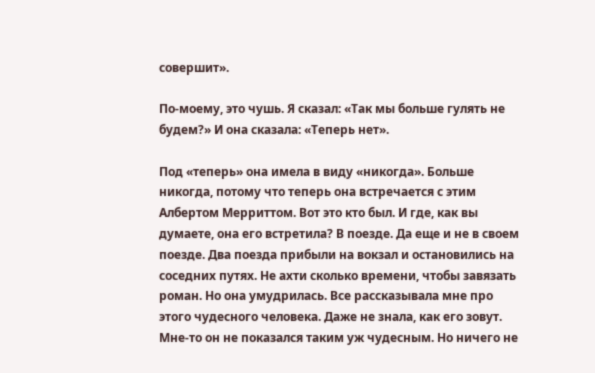совершит».

По-моему, это чушь. Я сказал: «Так мы больше гулять не будем?» И она сказала: «Теперь нет».

Под «теперь» она имела в виду «никогда». Больше никогда, потому что теперь она встречается с этим Албертом Мерриттом. Вот это кто был. И где, как вы думаете, она его встретила? В поезде. Да еще и не в своем поезде. Два поезда прибыли на вокзал и остановились на соседних путях. Не ахти сколько времени, чтобы завязать роман. Но она умудрилась. Все рассказывала мне про этого чудесного человека. Даже не знала, как его зовут. Мне-то он не показался таким уж чудесным. Но ничего не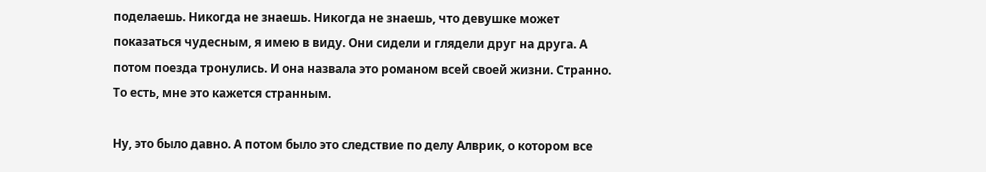поделаешь. Никогда не знаешь. Никогда не знаешь, что девушке может показаться чудесным, я имею в виду. Они сидели и глядели друг на друга. А потом поезда тронулись. И она назвала это романом всей своей жизни. Странно. То есть, мне это кажется странным.

Ну, это было давно. А потом было это следствие по делу Алврик, о котором все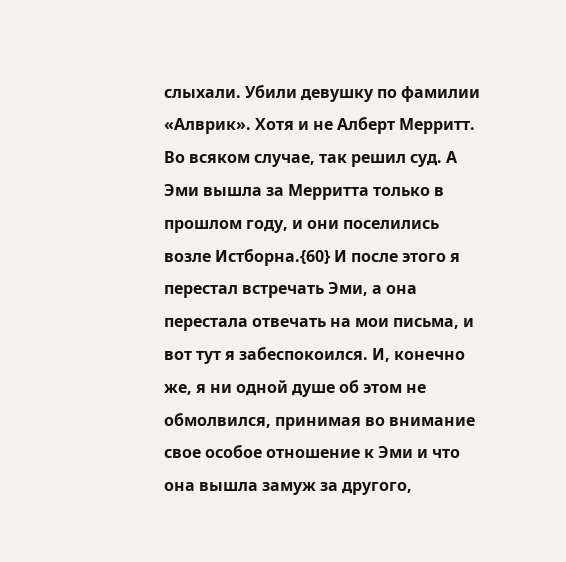слыхали. Убили девушку по фамилии «Алврик». Хотя и не Алберт Мерритт. Во всяком случае, так решил суд. А Эми вышла за Мерритта только в прошлом году, и они поселились возле Истборна.{60} И после этого я перестал встречать Эми, а она перестала отвечать на мои письма, и вот тут я забеспокоился. И, конечно же, я ни одной душе об этом не обмолвился, принимая во внимание свое особое отношение к Эми и что она вышла замуж за другого,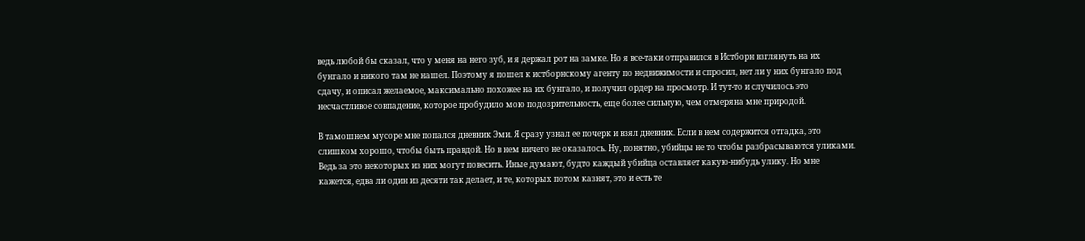ведь любой бы сказал, что у меня на него зуб, и я держал рот на замке. Но я все-таки отправился в Истборн взглянуть на их бунгало и никого там не нашел. Поэтому я пошел к истборнскому агенту по недвижимости и спросил, нет ли у них бунгало под сдачу, и описал желаемое, максимально похожее на их бунгало, и получил ордер на просмотр. И тут-то и случилось это несчастливое совпадение, которое пробудило мою подозрительность, еще более сильную, чем отмеряна мне природой.

В тамошнем мусоре мне попался дневник Эми. Я сразу узнал ее почерк и взял дневник. Если в нем содержится отгадка, это слишком хорошо, чтобы быть правдой. Но в нем ничего не оказалось. Ну, понятно, убийцы не то чтобы разбрасываются уликами. Ведь за это некоторых из них могут повесить. Иные думают, будто каждый убийца оставляет какую-нибудь улику. Но мне кажется, едва ли один из десяти так делает, и те, которых потом казнят, это и есть те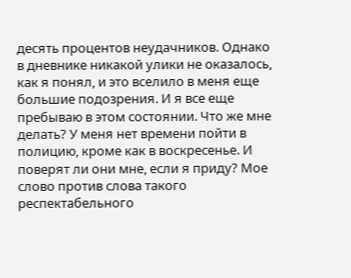десять процентов неудачников. Однако в дневнике никакой улики не оказалось, как я понял, и это вселило в меня еще большие подозрения. И я все еще пребываю в этом состоянии. Что же мне делать? У меня нет времени пойти в полицию, кроме как в воскресенье. И поверят ли они мне, если я приду? Мое слово против слова такого респектабельного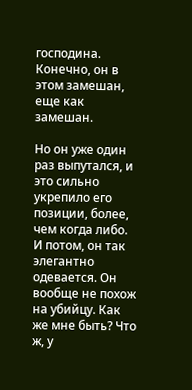господина. Конечно, он в этом замешан, еще как замешан.

Но он уже один раз выпутался, и это сильно укрепило его позиции, более, чем когда либо. И потом, он так элегантно одевается. Он вообще не похож на убийцу. Как же мне быть? Что ж, у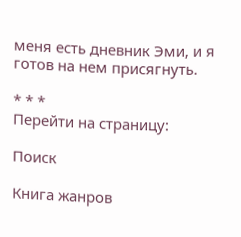меня есть дневник Эми, и я готов на нем присягнуть.

* * *
Перейти на страницу:

Поиск

Книга жанров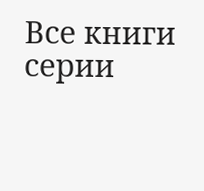Все книги серии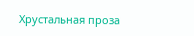Хрустальная проза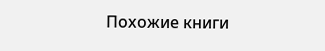Похожие книги